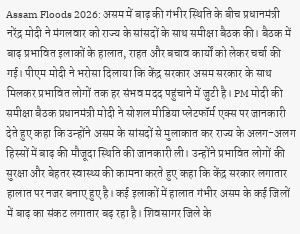Assam Floods 2026: असम में बाढ़ की गंभीर स्थिति के बीच प्रधानमंत्री नरेंद्र मोदी ने मंगलवार को राज्य के सांसदों के साथ समीक्षा बैठक की। बैठक में बाढ़ प्रभावित इलाकों के हालात, राहत और बचाव कार्यों को लेकर चर्चा की गई। पीएम मोदी ने भरोसा दिलाया कि केंद्र सरकार असम सरकार के साथ मिलकर प्रभावित लोगों तक हर संभव मदद पहुंचाने में जुटी है। PM मोदी की समीक्षा बैठक प्रधानमंत्री मोदी ने सोशल मीडिया प्लेटफॉर्म एक्स पर जानकारी देते हुए कहा कि उन्होंने असम के सांसदों से मुलाकात कर राज्य के अलग-अलग हिस्सों में बाढ़ की मौजूदा स्थिति की जानकारी ली। उन्होंने प्रभावित लोगों की सुरक्षा और बेहतर स्वास्थ्य की कामना करते हुए कहा कि केंद्र सरकार लगातार हालात पर नजर बनाए हुए है। कई इलाकों में हालात गंभीर असम के कई जिलों में बाढ़ का संकट लगातार बढ़ रहा है। शिवसागर जिले के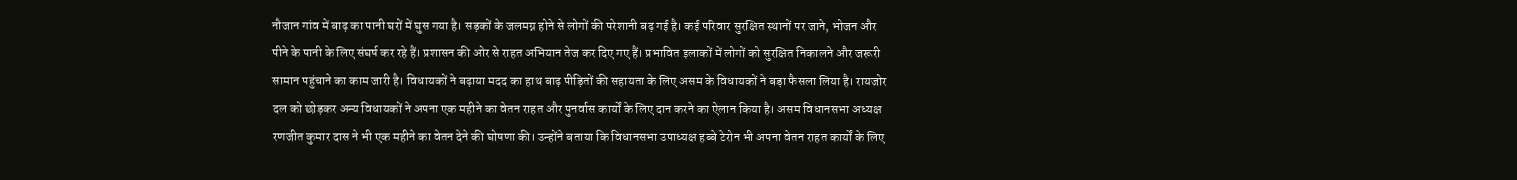नौजान गांव में बाढ़ का पानी घरों में घुस गया है। सड़कों के जलमग्न होने से लोगों की परेशानी बढ़ गई है। कई परिवार सुरक्षित स्थानों पर जाने, भोजन और पीने के पानी के लिए संघर्ष कर रहे हैं। प्रशासन की ओर से राहत अभियान तेज कर दिए गए हैं। प्रभावित इलाकों में लोगों को सुरक्षित निकालने और जरूरी सामान पहुंचाने का काम जारी है। विधायकों ने बढ़ाया मदद का हाथ बाढ़ पीड़ितों की सहायता के लिए असम के विधायकों ने बड़ा फैसला लिया है। रायजोर दल को छोड़कर अन्य विधायकों ने अपना एक महीने का वेतन राहत और पुनर्वास कार्यों के लिए दान करने का ऐलान किया है। असम विधानसभा अध्यक्ष रणजीत कुमार दास ने भी एक महीने का वेतन देने की घोषणा की। उन्होंने बताया कि विधानसभा उपाध्यक्ष हब्बे टेरोन भी अपना वेतन राहत कार्यों के लिए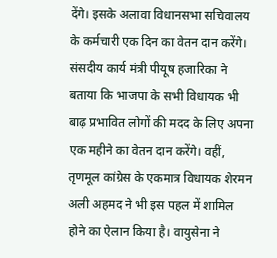देंगे। इसके अलावा विधानसभा सचिवालय के कर्मचारी एक दिन का वेतन दान करेंगे। संसदीय कार्य मंत्री पीयूष हजारिका ने बताया कि भाजपा के सभी विधायक भी बाढ़ प्रभावित लोगों की मदद के लिए अपना एक महीने का वेतन दान करेंगे। वहीं, तृणमूल कांग्रेस के एकमात्र विधायक शेरमन अली अहमद ने भी इस पहल में शामिल होने का ऐलान किया है। वायुसेना ने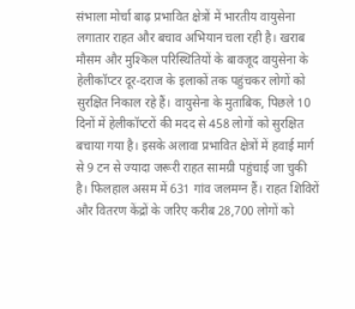संभाला मोर्चा बाढ़ प्रभावित क्षेत्रों में भारतीय वायुसेना लगातार राहत और बचाव अभियान चला रही है। खराब मौसम और मुश्किल परिस्थितियों के बावजूद वायुसेना के हेलीकॉप्टर दूर-दराज के इलाकों तक पहुंचकर लोगों को सुरक्षित निकाल रहे हैं। वायुसेना के मुताबिक, पिछले 10 दिनों में हेलीकॉप्टरों की मदद से 458 लोगों को सुरक्षित बचाया गया है। इसके अलावा प्रभावित क्षेत्रों में हवाई मार्ग से 9 टन से ज्यादा जरूरी राहत सामग्री पहुंचाई जा चुकी है। फिलहाल असम में 631 गांव जलमग्न हैं। राहत शिविरों और वितरण केंद्रों के जरिए करीब 28,700 लोगों को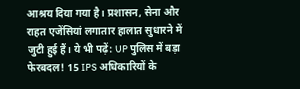आश्रय दिया गया है। प्रशासन, सेना और राहत एजेंसियां लगातार हालात सुधारने में जुटी हुई हैं। ये भी पढ़ें: UP पुलिस में बड़ा फेरबदल! 15 IPS अधिकारियों के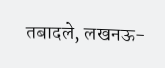तबादले, लखनऊ-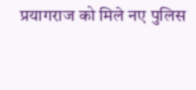प्रयागराज को मिले नए पुलिस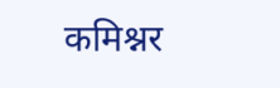कमिश्नर